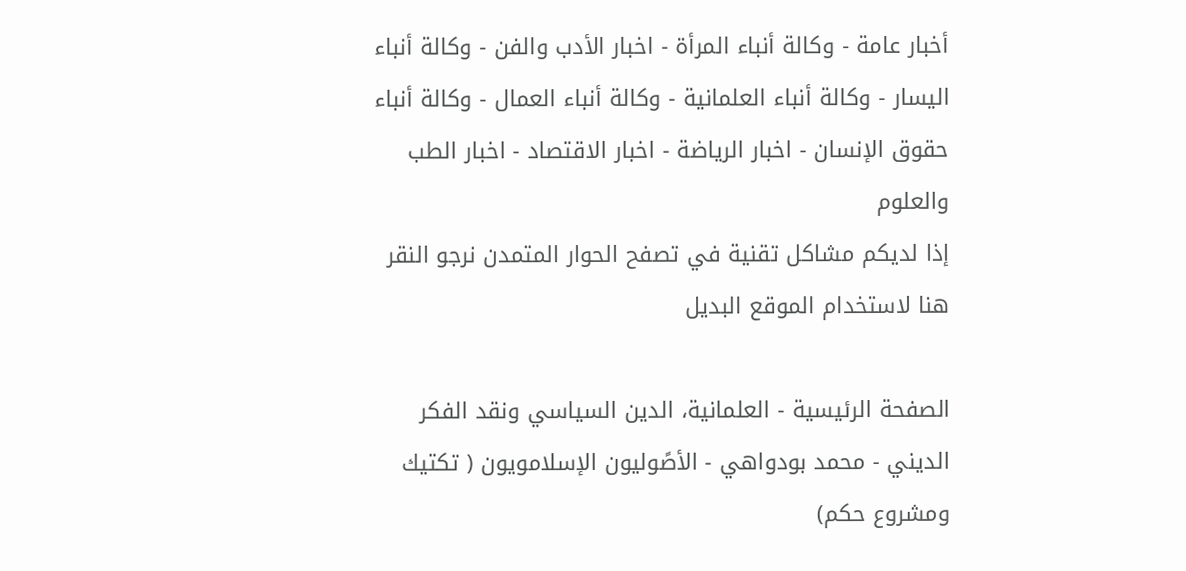أخبار عامة - وكالة أنباء المرأة - اخبار الأدب والفن - وكالة أنباء اليسار - وكالة أنباء العلمانية - وكالة أنباء العمال - وكالة أنباء حقوق الإنسان - اخبار الرياضة - اخبار الاقتصاد - اخبار الطب والعلوم
إذا لديكم مشاكل تقنية في تصفح الحوار المتمدن نرجو النقر هنا لاستخدام الموقع البديل

الصفحة الرئيسية - العلمانية، الدين السياسي ونقد الفكر الديني - محمد بودواهي - الأصًوليون الإسلامويون ( تكتيك ومشروع حكم)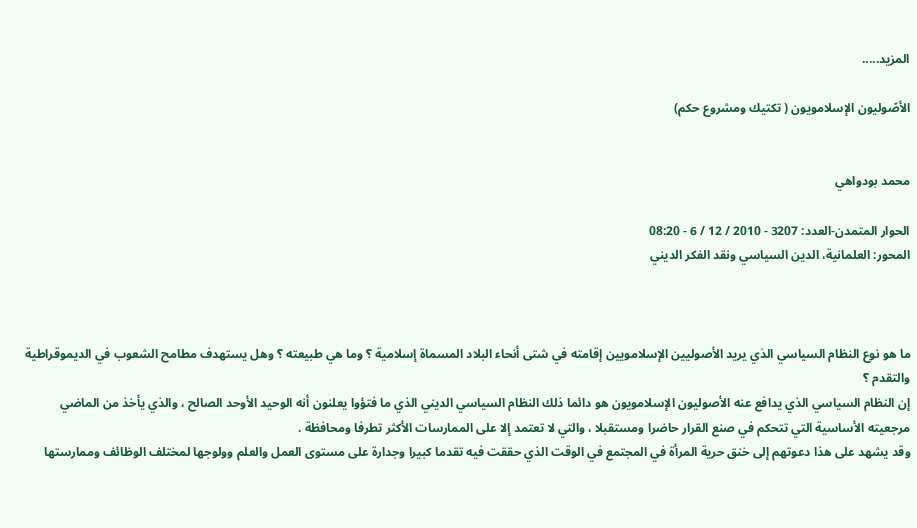المزيد.....

الأصًوليون الإسلامويون ( تكتيك ومشروع حكم)


محمد بودواهي

الحوار المتمدن-العدد: 3207 - 2010 / 12 / 6 - 08:20
المحور: العلمانية، الدين السياسي ونقد الفكر الديني



ما هو نوع النظام السياسي الذي يريد الأصوليين الإسلامويين إقامته في شتى أنحاء البلاد المسماة إسلامية ؟ وما هي طبيعته ؟ وهل يستهدف مطامح الشعوب في الديموقراطية والتقدم ؟
إن النظام السياسي الذي يدافع عنه الأصوليون الإسلامويون هو دائما ذلك النظام السياسي الديني الذي ما فتؤوا يعلنون أنه الوحيد الأوحد الصالح ، والذي يأخذ من الماضي مرجعيته الأساسية التي تتحكم في صنع القرار حاضرا ومستقبلا ، والتي لا تعتمد إلا على الممارسات الأكثر تطرفا ومحافظة .
وقد يشهد على هذا دعوتهم إلى خنق حرية المرأة في المجتمع في الوقت الذي حققت فيه تقدما كبيرا وجدارة على مستوى العمل والعلم وولوجها لمختلف الوظائف وممارستها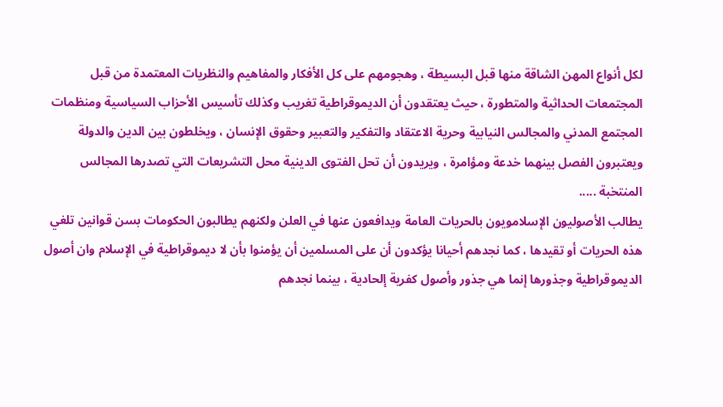لكل أنواع المهن الشاقة منها قبل البسيطة ، وهجومهم على كل الأفكار والمفاهيم والنظريات المعتمدة من قبل المجتمعات الحداثية والمتطورة ، حيث يعتقدون أن الديموقراطية تغريب وكذلك تأسيس الأحزاب السياسية ومنظمات المجتمع المدني والمجالس النيابية وحرية الاعتقاد والتفكير والتعبير وحقوق الإنسان ، ويخلطون بين الدين والدولة ويعتبرون الفصل بينهما خدعة ومؤامرة ، ويريدون أن تحل الفتوى الدينية محل التشريعات التي تصدرها المجالس المنتخبة .....
يطالب الأصوليون الإسلامويون بالحريات العامة ويدافعون عنها في العلن ولكنهم يطالبون الحكومات بسن قوانين تلغي هذه الحريات أو تقيدها ، كما نجدهم أحيانا يؤكدون أن على المسلمين أن يؤمنوا بأن لا ديموقراطية في الإسلام وان أصول الديموقراطية وجذورها إنما هي جذور وأصول كفرية إلحادية ، بينما نجدهم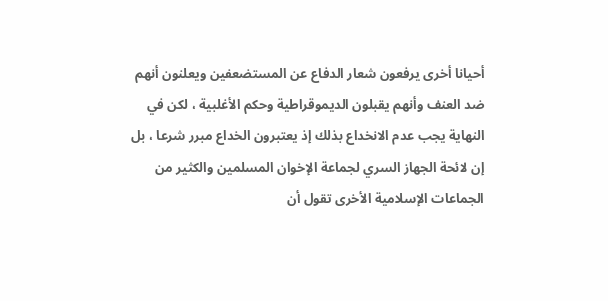أحيانا أخرى يرفعون شعار الدفاع عن المستضعفين ويعلنون أنهم ضد العنف وأنهم يقبلون الديموقراطية وحكم الأغلبية ، لكن في النهاية يجب عدم الانخداع بذلك إذ يعتبرون الخداع مبرر شرعا ، بل إن لائحة الجهاز السري لجماعة الإخوان المسلمين والكثير من الجماعات الإسلامية الأخرى تقول أن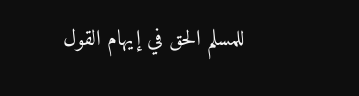للمسلم الحق في إيهام القول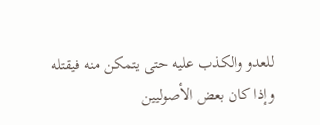للعدو والكذب عليه حتى يتمكن منه فيقتله
وإذا كان بعض الأصوليين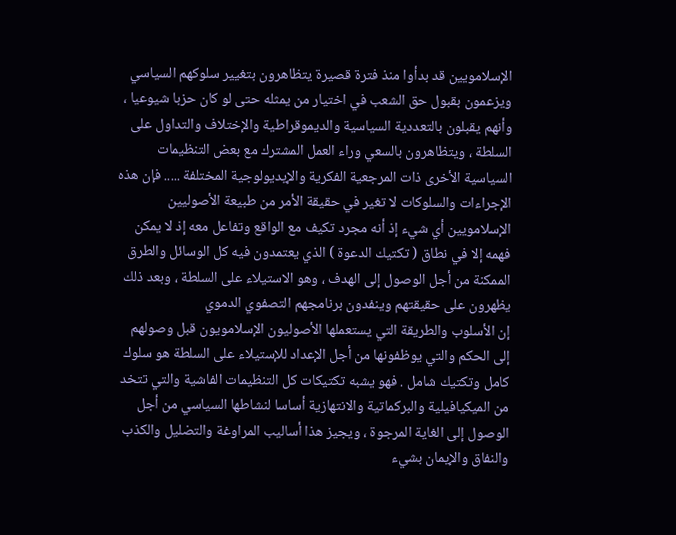الإسلامويين قد بدأوا منذ فترة قصيرة يتظاهرون بتغيير سلوكهم السياسي ويزعمون بقبول حق الشعب في اختيار من يمثله حتى لو كان حزبا شيوعيا ، وأنهم يقبلون بالتعددية السياسية والديموقراطية والإختلاف والتداول على السلطة ، ويتظاهرون بالسعي وراء العمل المشترك مع بعض التنظيمات السياسية الأخرى ذات المرجعية الفكرية والإيديولوجية المختلفة ..... فإن هذه الإجراءات والسلوكات لا تغير في حقيقة الأمر من طبيعة الأصوليين الإسلامويين أي شيء إذ أنه مجرد تكيف مع الواقع وتفاعل معه إذ لا يمكن فهمه إلا في نطاق ( تكتيك الدعوة ) الذي يعتمدون فيه كل الوسائل والطرق الممكنة من أجل الوصول إلى الهدف ، وهو الاستيلاء على السلطة ، وبعد ذلك يظهرون على حقيقتهم وينفدون برنامجهم التصفوي الدموي
إن الأسلوب والطريقة التي يستعملها الأصوليون الإسلامويون قبل وصولهم إلى الحكم والتي يوظفونها من أجل الإعداد للإستيلاء على السلطة هو سلوك كامل وتكتيك شامل . فهو يشبه تكتيكات كل التنظيمات الفاشية والتي تتخد من الميكيافيلية والبركماتية والانتهازية أساسا لنشاطها السياسي من أجل الوصول إلى الغاية المرجوة ، ويجيز هذا أساليب المراوغة والتضليل والكذب والنفاق والإيمان بشيء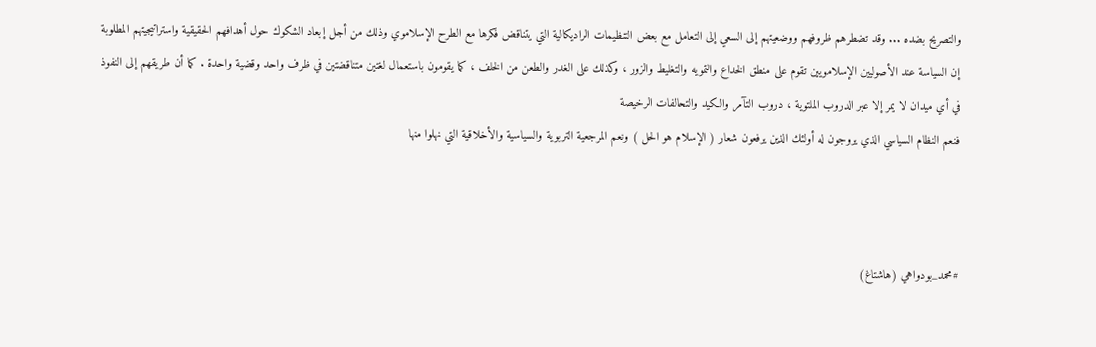والتصريح بضده ... وقد تضطرهم ظروفهم ووضعيتهم إلى السعي إلى التعامل مع بعض التنظيمات الراديكالية التي يتناقض فكرها مع الطرح الإسلاموي وذلك من أجل إبعاد الشكوك حول أهدافهم الحقيقية واستراتيجيتهم المطلوبة
إن السياسة عند الأصوليين الإسلامويين تقوم على منطق الخداع والتمويه والتغليط والزور ، وكذلك على الغدر والطعن من الخلف ، كما يقومون باستعمال لغتين متناقضتين في ظرف واحد وقضية واحدة . كما أن طريقهم إلى النفوذ في أي ميدان لا يمر إلا عبر الدروب الملتوية ، دروب التآمر والكيد والتحالفات الرخيصة
فنعم النظام السياسي الذي يروجون له أولئك الذين يرفعون شعار ( الإسلام هو الحل ) ونعم المرجعية التربوية والسياسية والأخلاقية التي نهلوا منها



#محمد_بودواهي (هاشتاغ)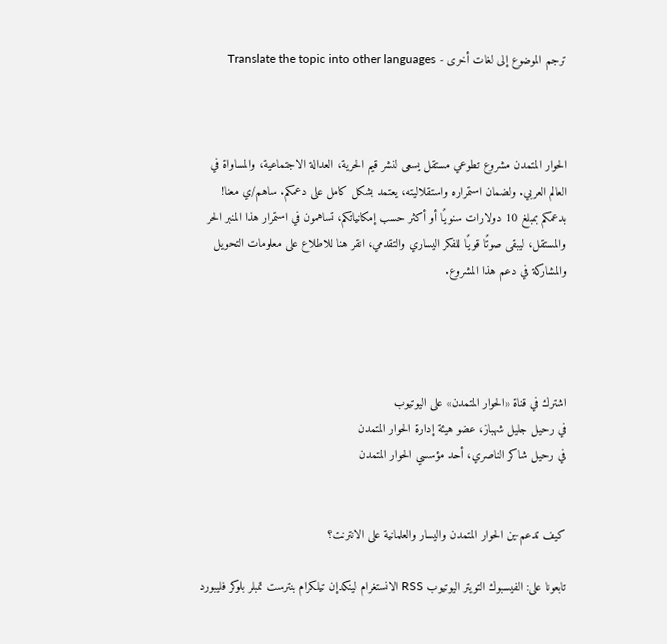ترجم الموضوع إلى لغات أخرى - Translate the topic into other languages



الحوار المتمدن مشروع تطوعي مستقل يسعى لنشر قيم الحرية، العدالة الاجتماعية، والمساواة في العالم العربي. ولضمان استمراره واستقلاليته، يعتمد بشكل كامل على دعمكم. ساهم/ي معنا! بدعمكم بمبلغ 10 دولارات سنويًا أو أكثر حسب إمكانياتكم، تساهمون في استمرار هذا المنبر الحر والمستقل، ليبقى صوتًا قويًا للفكر اليساري والتقدمي، انقر هنا للاطلاع على معلومات التحويل والمشاركة في دعم هذا المشروع.




اشترك في قناة «الحوار المتمدن» على اليوتيوب
في رحيل جليل شهباز، عضو هيئة إدارة الحوار المتمدن
في رحيل شاكر الناصري، أحد مؤسسي الحوار المتمدن


كيف تدعم-ين الحوار المتمدن واليسار والعلمانية على الانترنت؟

تابعونا على: الفيسبوك التويتر اليوتيوب RSS الانستغرام لينكدإن تيلكرام بنترست تمبلر بلوكر فليبورد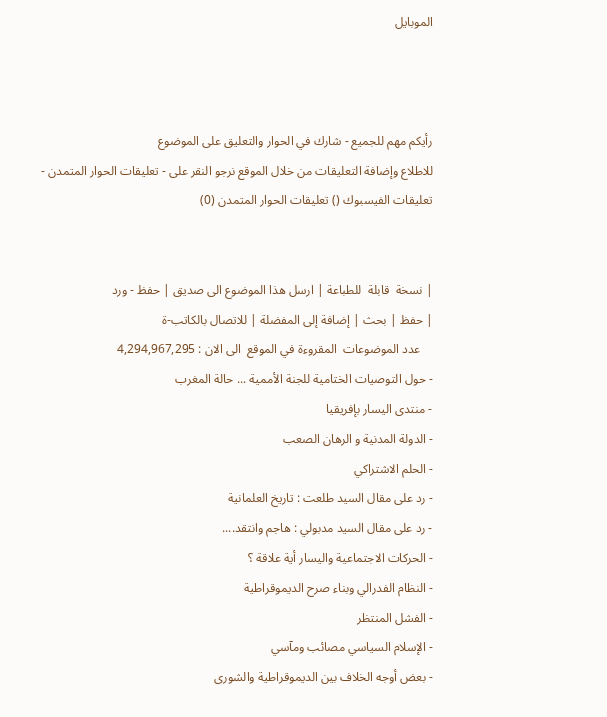الموبايل



رأيكم مهم للجميع - شارك في الحوار والتعليق على الموضوع
للاطلاع وإضافة التعليقات من خلال الموقع نرجو النقر على - تعليقات الحوار المتمدن -
تعليقات الفيسبوك () تعليقات الحوار المتمدن (0)


| نسخة  قابلة  للطباعة | ارسل هذا الموضوع الى صديق | حفظ - ورد
| حفظ | بحث | إضافة إلى المفضلة | للاتصال بالكاتب-ة
    عدد الموضوعات  المقروءة في الموقع  الى الان : 4,294,967,295
- حول التوصيات الختامية للجنة الأممية ... حالة المغرب
- منتدى اليسار بإفريقيا
- الدولة المدنية و الرهان الصعب
- الحلم الاشتراكي
- رد على مقال السيد طلعت : تاريخ العلمانية
- رد على مقال السيد مدبولي : هاجم وانتقد....
- الحركات الاجتماعية واليسار أية علاقة ؟
- النظام الفدرالي وبناء صرح الديموقراطية
- الفشل المنتظر
- الإسلام السياسي مصائب ومآسي
- بعض أوجه الخلاف بين الديموقراطية والشورى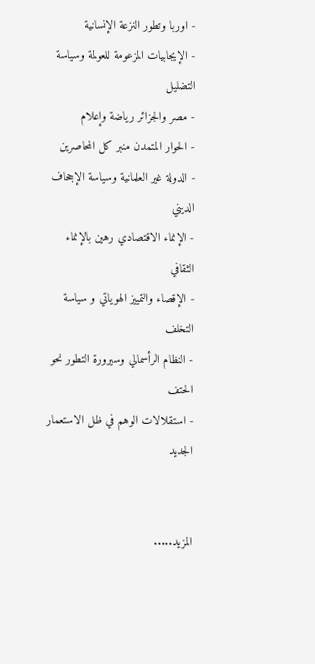- اوربا وتطور النزعة الإنسانية
- الإيجابيات المزعومة للعولمة وسياسة التضليل
- مصر والجزائر رياضة وإعلام
- الحوار المتمدن منبر كل المحاصرين
- الدولة غير العلمانية وسياسة الإجحاف الديني
- الإنماء الاقتصادي رهين بالإنماء الثقافي
- الإقصاء والتمييز الهوياتي و سياسة التخلف
- النظام الرأسمالي وسيرورة التطور نحو الحتف
- استقلالات الوهم في ظل الاستعمار الجديد


المزيد.....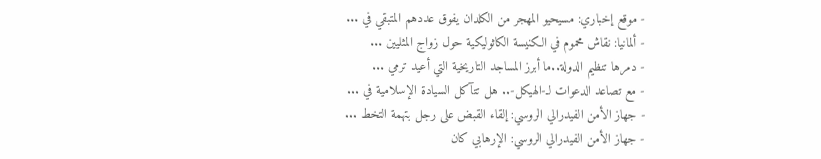- موقع إخباري: مسيحيو المهجر من الكلدان يفوق عددهم المتبقي في ...
- ألمانيا: نقاش محموم في الكنيسة الكاثوليكية حول زواج المثليين ...
- دمرها تنظيم الدولة..ما أبرز المساجد التاريخية التي أعيد ترمي ...
- مع تصاعد الدعوات لـ-الهيكل-.. هل تتآكل السيادة الإسلامية في ...
- جهاز الأمن الفيدرالي الروسي: إلقاء القبض على رجل بتهمة التخط ...
- جهاز الأمن الفيدرالي الروسي: الإرهابي كان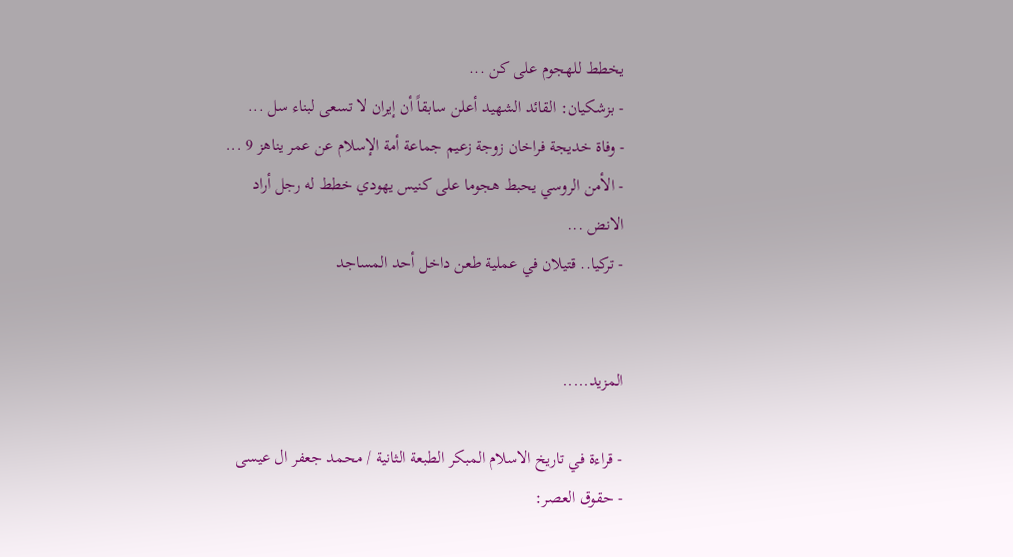يخطط للهجوم على كن ...
- بزشكيان: القائد الشهيد أعلن سابقاً أن إيران لا تسعى لبناء سل ...
- وفاة خديجة فراخان زوجة زعيم جماعة أمة الإسلام عن عمر يناهز 9 ...
- الأمن الروسي يحبط هجوما على كنيس يهودي خطط له رجل أراد الانض ...
- تركيا.. قتيلان في عملية طعن داخل أحد المساجد


المزيد.....

- قراءة في تاريخ الاسلام المبكر الطبعة الثانية / محمد جعفر ال عيسى
- حقوق العصر: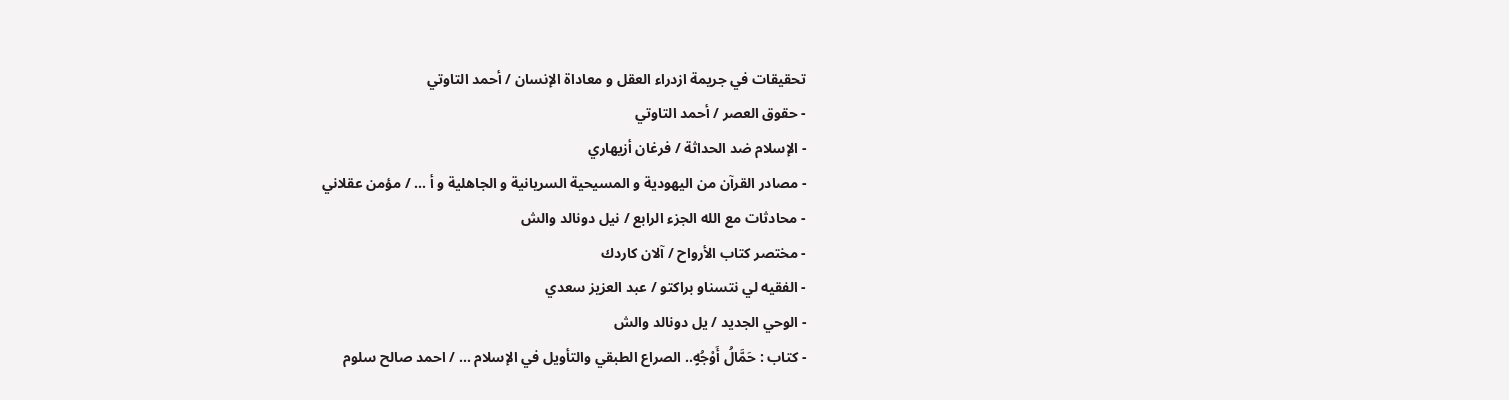تحقيقات في جريمة ازدراء العقل و معاداة الإنسان / أحمد التاوتي
- حقوق العصر / أحمد التاوتي
- الإسلام ضد الحداثة / فرغان أزيهاري
- مصادر القرآن من اليهودية و المسيحية السريانية و الجاهلية و أ ... / مؤمن عقلاني
- محادثات مع الله الجزء الرابع / نيل دونالد والش
- مختصر كتاب الأرواح / آلان كاردك
- الفقيه لي نتسناو براكتو / عبد العزيز سعدي
- الوحي الجديد / يل دونالد والش
- كتاب : حَمَّالُ أَوْجُهٍ.. الصراع الطبقي والتأويل في الإسلام ... / احمد صالح سلوم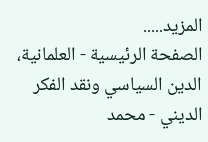المزيد.....
الصفحة الرئيسية - العلمانية، الدين السياسي ونقد الفكر الديني - محمد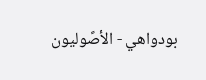بودواهي - الأصًوليون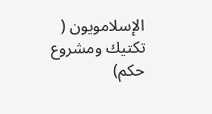الإسلامويون ( تكتيك ومشروع حكم)